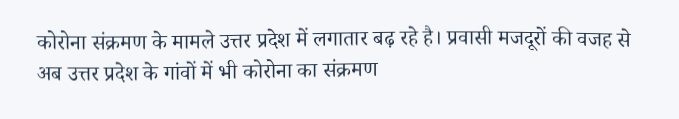कोरोना संक्रमण के मामले उत्तर प्रदेश में लगातार बढ़ रहे है। प्रवासी मजदूरों की वजह से अब उत्तर प्रदेश के गांवों में भी कोरोना का संक्रमण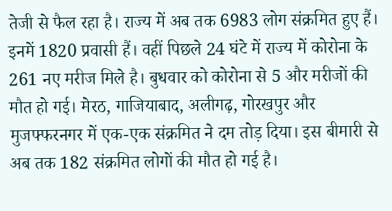तेजी से फैल रहा है। राज्य में अब तक 6983 लोग संक्रमित हुए हैं। इनमें 1820 प्रवासी हैं। वहीं पिछले 24 घंटे में राज्य में कोरोना के 261 नए मरीज मिले है। बुधवार को कोरोना से 5 और मरीजों की मौत हो गई। मेरठ, गाजियाबाद, अलीगढ़, गोरखपुर और मुजफ्फरनगर में एक-एक संक्रमित ने दम तोड़ दिया। इस बीमारी से अब तक 182 संक्रमित लोगों की मौत हो गई है।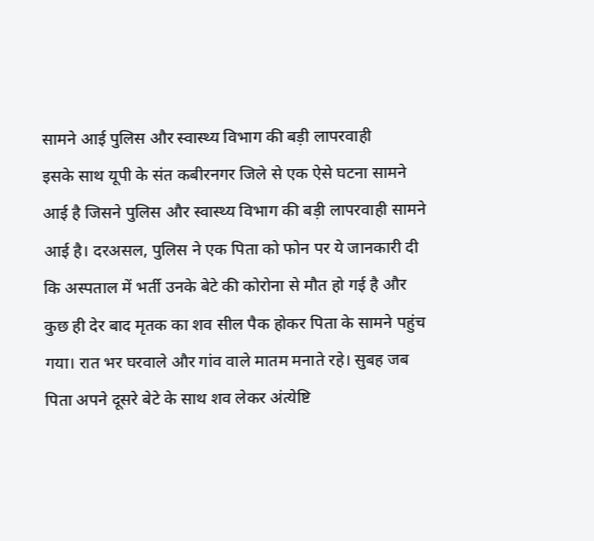सामने आई पुलिस और स्वास्थ्य विभाग की बड़ी लापरवाही
इसके साथ यूपी के संत कबीरनगर जिले से एक ऐसे घटना सामने आई है जिसने पुलिस और स्वास्थ्य विभाग की बड़ी लापरवाही सामने आई है। दरअसल, पुलिस ने एक पिता को फोन पर ये जानकारी दी कि अस्पताल में भर्ती उनके बेटे की कोरोना से मौत हो गई है और कुछ ही देर बाद मृतक का शव सील पैक होकर पिता के सामने पहुंच गया। रात भर घरवाले और गांव वाले मातम मनाते रहे। सुबह जब पिता अपने दूसरे बेटे के साथ शव लेकर अंत्येष्टि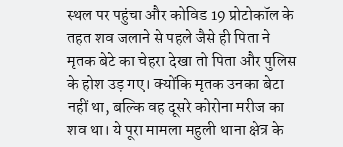स्थल पर पहुंचा और कोविड 19 प्रोटोकॉल के तहत शव जलाने से पहले जैसे ही पिता ने मृतक बेटे का चेहरा देखा तो पिता और पुलिस के होश उड़ गए। क्योंकि मृतक उनका बेटा नहीं था, बल्कि वह दूसरे कोरोना मरीज का शव था। ये पूरा मामला महुली थाना क्षेत्र के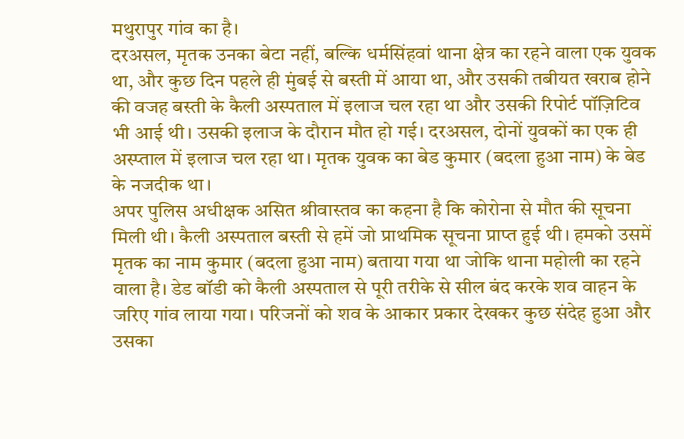मथुरापुर गांव का है।
दरअसल, मृतक उनका बेटा नहीं, बल्कि धर्मसिंहवां थाना क्षेत्र का रहने वाला एक युवक था, और कुछ दिन पहले ही मुंबई से बस्ती में आया था, और उसकी तबीयत खराब होने की वजह बस्ती के कैली अस्पताल में इलाज चल रहा था और उसकी रिपोर्ट पॉज़िटिव भी आई थी। उसकी इलाज के दौरान मौत हो गई। दरअसल, दोनों युवकों का एक ही अस्प्ताल में इलाज चल रहा था। मृतक युवक का बेड कुमार (बदला हुआ नाम) के बेड के नजदीक था।
अपर पुलिस अधीक्षक असित श्रीवास्तव का कहना है कि कोरोना से मौत की सूचना मिली थी। कैली अस्पताल बस्ती से हमें जो प्राथमिक सूचना प्राप्त हुई थी। हमको उसमें मृतक का नाम कुमार (बदला हुआ नाम) बताया गया था जोकि थाना महोली का रहने वाला है। डेड बॉडी को कैली अस्पताल से पूरी तरीके से सील बंद करके शव वाहन के जरिए गांव लाया गया। परिजनों को शव के आकार प्रकार देखकर कुछ संदेह हुआ और उसका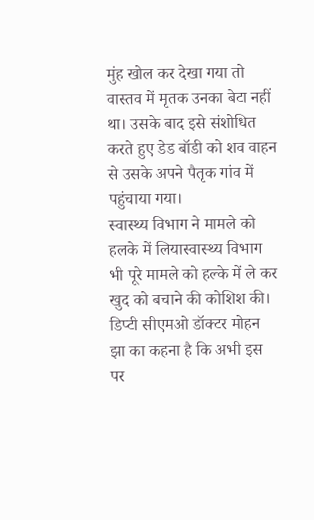मुंह खोल कर देखा गया तो वास्तव में मृतक उनका बेटा नहीं था। उसके बाद इसे संशोधित करते हुए डेड बॉडी को शव वाहन से उसके अपने पैतृक गांव में पहुंचाया गया।
स्वास्थ्य विभाग ने मामले को हलके में लियास्वास्थ्य विभाग भी पूरे मामले को हल्के में ले कर खुद को बचाने की कोशिश की। डिप्टी सीएमओ डॉक्टर मोहन झा का कहना है कि अभी इस पर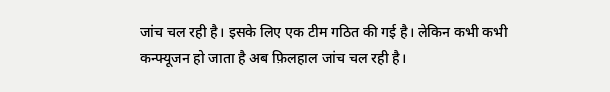जांच चल रही है। इसके लिए एक टीम गठित की गई है। लेकिन कभी कभी कन्फ्यूजन हो जाता है अब फ़िलहाल जांच चल रही है।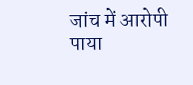जांच में आरोपी पाया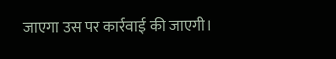जाएगा उस पर कार्रवाई की जाएगी।